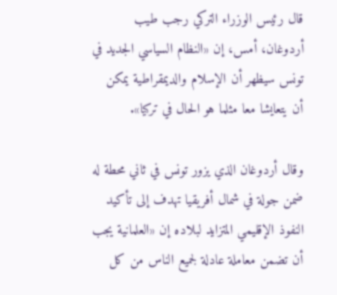قال رئيس الوزراء التركي رجب طيب أردوغان، أمس، إن «النظام السياسي الجديد في تونس سيظهر أن الإسلام والديمقراطية يمكن أن يتعايشا معا مثلما هو الحال في تركيا».

وقال أردوغان الذي يزور تونس في ثاني محطة له ضمن جولة في شمال أفريقيا تهدف إلى تأكيد النفوذ الإقليمي المتزايد لبلاده إن «العلمانية يجب أن تضمن معاملة عادلة لجميع الناس من كل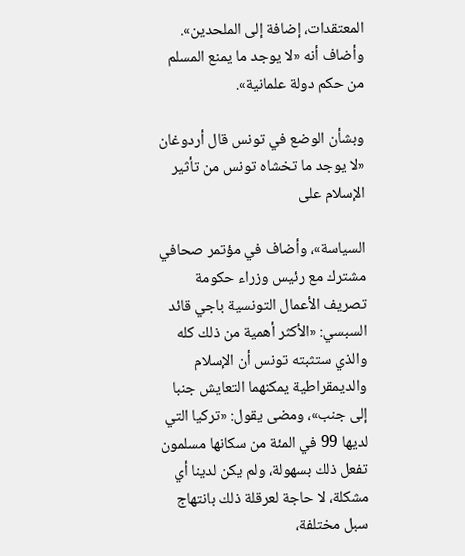المعتقدات، إضافة إلى الملحدين». وأضاف أنه «لا يوجد ما يمنع المسلم من حكم دولة علمانية».

وبشأن الوضع في تونس قال أردوغان «لا يوجد ما تخشاه تونس من تأثير الإسلام على

السياسة»، وأضاف في مؤتمر صحافي مشترك مع رئيس وزراء حكومة تصريف الأعمال التونسية باجي قائد السبسي: «الأكثر أهمية من ذلك كله والذي ستثبته تونس أن الإسلام والديمقراطية يمكنهما التعايش جنبا إلى جنب»، ومضى يقول: «تركيا التي لديها 99 في المئة من سكانها مسلمون تفعل ذلك بسهولة، ولم يكن لدينا أي مشكلة، لا حاجة لعرقلة ذلك بانتهاج سبل مختلفة،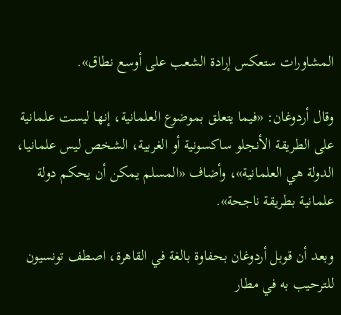المشاورات ستعكس إرادة الشعب على أوسع نطاق».

وقال أردوغان: «فيما يتعلق بموضوع العلمانية، إنها ليست علمانية على الطريقة الأنجلو ساكسونية أو الغربية، الشخص ليس علمانيا، الدولة هي العلمانية»، وأضاف «المسلم يمكن أن يحكم دولة علمانية بطريقة ناجحة».

وبعد أن قوبل أردوغان بحفاوة بالغة في القاهرة، اصطف تونسيون للترحيب به في مطار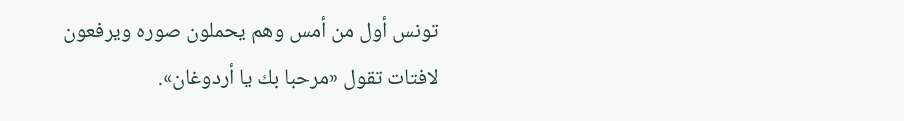تونس أول من أمس وهم يحملون صوره ويرفعون لافتات تقول «مرحبا بك يا أردوغان».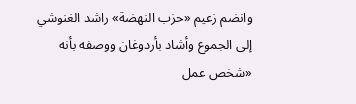وانضم زعيم «حزب النهضة» راشد الغنوشي إلى الجموع وأشاد بأردوغان ووصفه بأنه «شخص عمل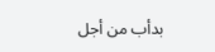بدأب من أجل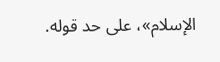الإسلام»، على حد قوله.